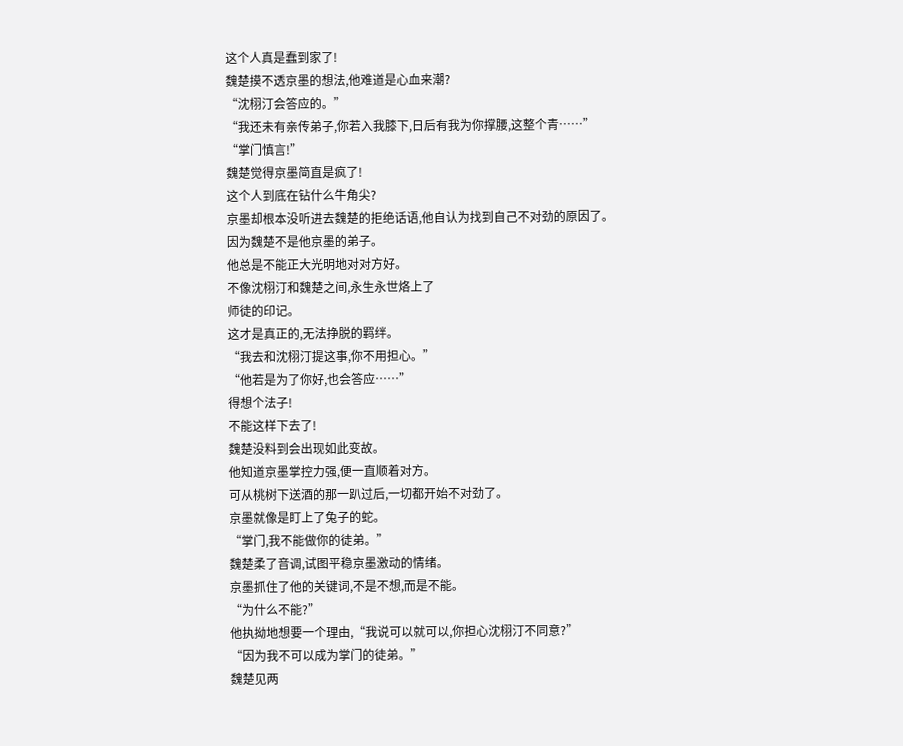这个人真是蠢到家了!
魏楚摸不透京墨的想法,他难道是心血来潮?
“沈栩汀会答应的。”
“我还未有亲传弟子,你若入我膝下,日后有我为你撑腰,这整个青……”
“掌门慎言!”
魏楚觉得京墨简直是疯了!
这个人到底在钻什么牛角尖?
京墨却根本没听进去魏楚的拒绝话语,他自认为找到自己不对劲的原因了。
因为魏楚不是他京墨的弟子。
他总是不能正大光明地对对方好。
不像沈栩汀和魏楚之间,永生永世烙上了
师徒的印记。
这才是真正的,无法挣脱的羁绊。
“我去和沈栩汀提这事,你不用担心。”
“他若是为了你好,也会答应……”
得想个法子!
不能这样下去了!
魏楚没料到会出现如此变故。
他知道京墨掌控力强,便一直顺着对方。
可从桃树下送酒的那一趴过后,一切都开始不对劲了。
京墨就像是盯上了兔子的蛇。
“掌门,我不能做你的徒弟。”
魏楚柔了音调,试图平稳京墨激动的情绪。
京墨抓住了他的关键词,不是不想,而是不能。
“为什么不能?”
他执拗地想要一个理由,“我说可以就可以,你担心沈栩汀不同意?”
“因为我不可以成为掌门的徒弟。”
魏楚见两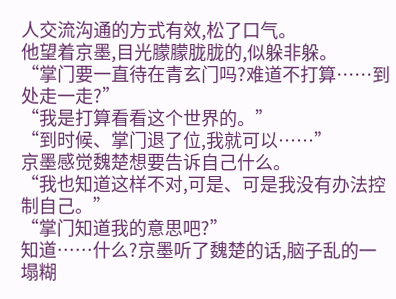人交流沟通的方式有效,松了口气。
他望着京墨,目光朦朦胧胧的,似躲非躲。
“掌门要一直待在青玄门吗?难道不打算……到处走一走?”
“我是打算看看这个世界的。”
“到时候、掌门退了位,我就可以……”
京墨感觉魏楚想要告诉自己什么。
“我也知道这样不对,可是、可是我没有办法控制自己。”
“掌门知道我的意思吧?”
知道……什么?京墨听了魏楚的话,脑子乱的一塌糊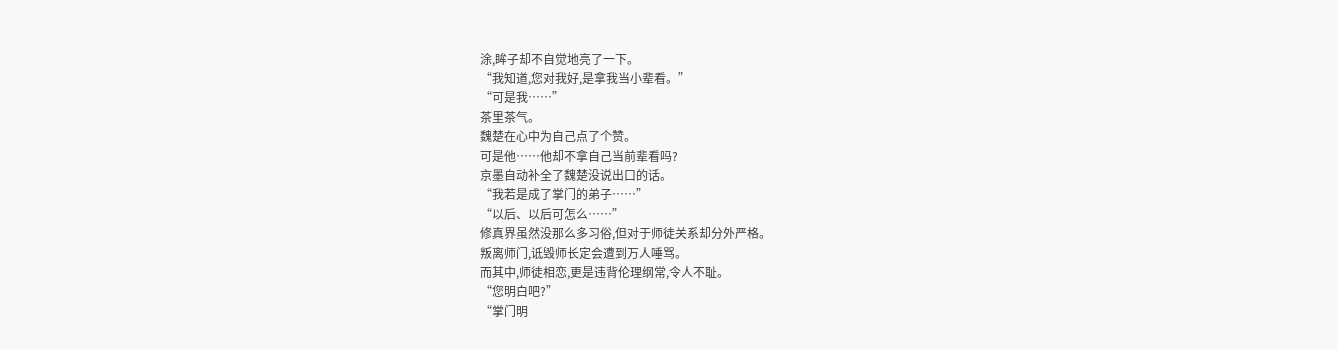涂,眸子却不自觉地亮了一下。
“我知道,您对我好,是拿我当小辈看。”
“可是我……”
茶里茶气。
魏楚在心中为自己点了个赞。
可是他……他却不拿自己当前辈看吗?
京墨自动补全了魏楚没说出口的话。
“我若是成了掌门的弟子……”
“以后、以后可怎么……”
修真界虽然没那么多习俗,但对于师徒关系却分外严格。
叛离师门,诋毁师长定会遭到万人唾骂。
而其中,师徒相恋,更是违背伦理纲常,令人不耻。
“您明白吧?”
“掌门明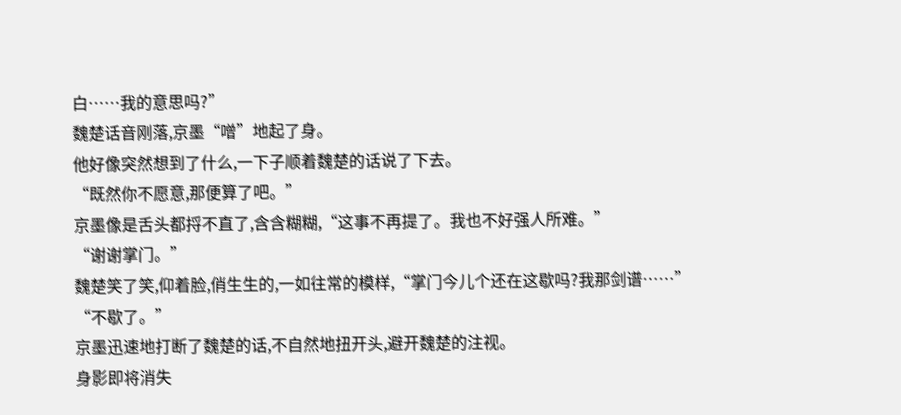白……我的意思吗?”
魏楚话音刚落,京墨“噌”地起了身。
他好像突然想到了什么,一下子顺着魏楚的话说了下去。
“既然你不愿意,那便算了吧。”
京墨像是舌头都捋不直了,含含糊糊,“这事不再提了。我也不好强人所难。”
“谢谢掌门。”
魏楚笑了笑,仰着脸,俏生生的,一如往常的模样,“掌门今儿个还在这歇吗?我那剑谱……”
“不歇了。”
京墨迅速地打断了魏楚的话,不自然地扭开头,避开魏楚的注视。
身影即将消失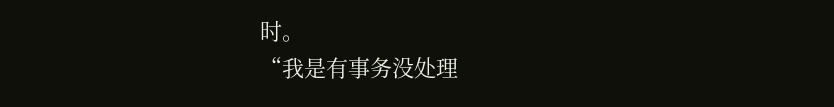时。
“我是有事务没处理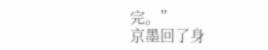完。”
京墨回了身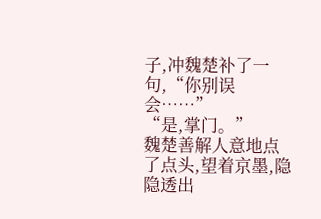子,冲魏楚补了一句,“你别误会……”
“是,掌门。”
魏楚善解人意地点了点头,望着京墨,隐隐透出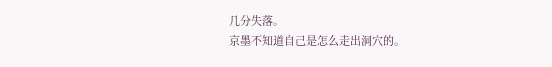几分失落。
京墨不知道自己是怎么走出洞穴的。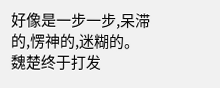好像是一步一步,呆滞的,愣神的,迷糊的。
魏楚终于打发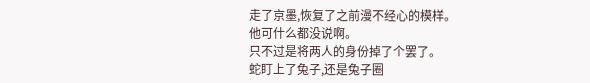走了京墨,恢复了之前漫不经心的模样。
他可什么都没说啊。
只不过是将两人的身份掉了个罢了。
蛇盯上了兔子,还是兔子圈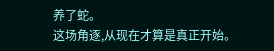养了蛇。
这场角逐,从现在才算是真正开始。